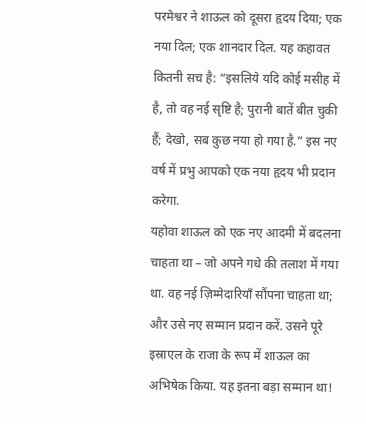परमेश्वर ने शाऊल को दूसरा हृदय दिया; एक नया दिल; एक शानदार दिल. यह कहावत कितनी सच है: “इसलिये यदि कोई मसीह में है, तो वह नई सृष्टि है; पुरानी बातें बीत चुकी हैं; देखो, सब कुछ नया हो गया है.” इस नए वर्ष में प्रभु आपको एक नया हृदय भी प्रदान करेगा.
यहोवा शाऊल को एक नए आदमी में बदलना चाहता था – जो अपने गधे की तलाश में गया था. वह नई ज़िम्मेदारियाँ सौंपना चाहता था; और उसे नए सम्मान प्रदान करें. उसने पूरे इस्राएल के राजा के रूप में शाऊल का अभिषेक किया. यह इतना बड़ा सम्मान था!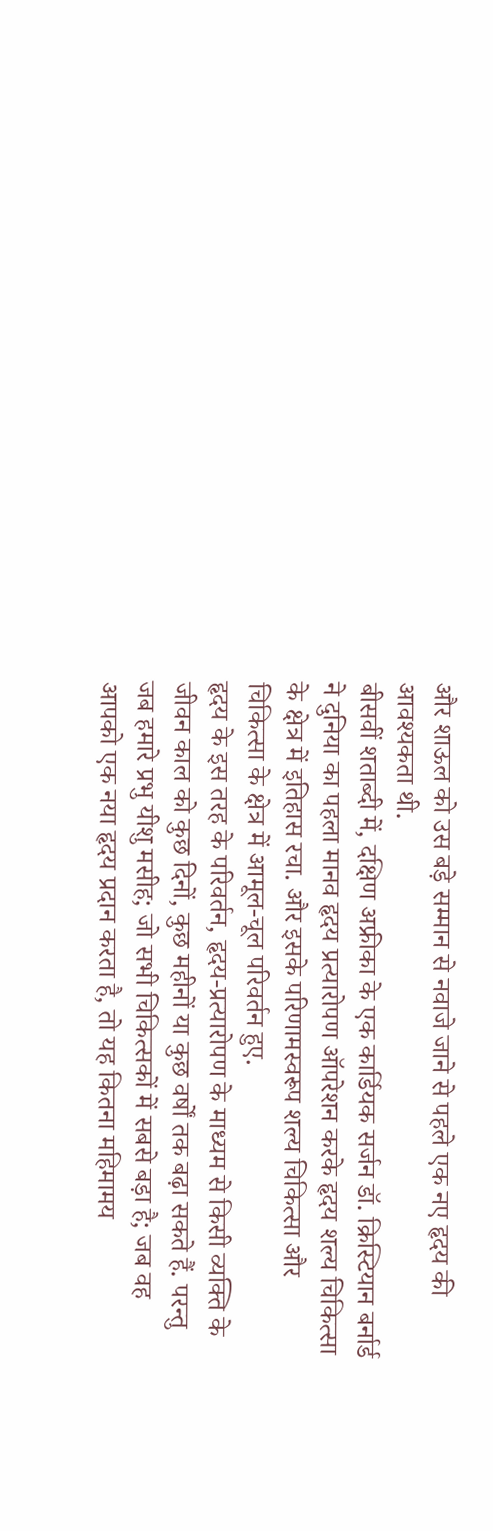और शाऊल को उस बड़े सम्मान से नवाजे जाने से पहले एक नए हृदय की आवश्यकता थी.
बीसवीं शताब्दी में, दक्षिण अफ्रीका के एक कार्डियक सर्जन डॉ. क्रिस्टियान बर्नार्ड ने दुनिया का पहला मानव हृदय प्रत्यारोपण ऑपरेशन करके हृदय शल्य चिकित्सा के क्षेत्र में इतिहास रचा. और इसके परिणामस्वरूप शल्य चिकित्सा और चिकित्सा के क्षेत्र में आमूल-चूल परिवर्तन हुए.
हृदय के इस तरह के परिवर्तन, हृदय-प्रत्यारोपण के माध्यम से किसी व्यक्ति के जीवन काल को कुछ दिनों, कुछ महीनों या कुछ वर्षों तक बढ़ा सकते हैं. परन्तु जब हमारे प्रभु यीशु मसीह; जो सभी चिकित्सकों में सबसे बड़ा है; जब वह आपको एक नया हृदय प्रदान करता है, तो यह कितना महिमामय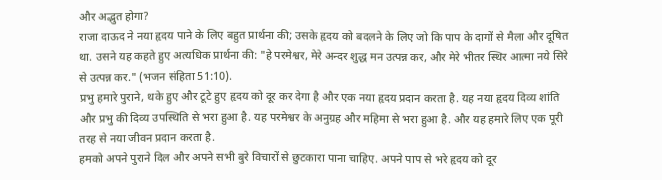और अद्भुत होगा?
राजा दाऊद ने नया हृदय पाने के लिए बहुत प्रार्थना की; उसके हृदय को बदलने के लिए जो कि पाप के दागों से मैला और दूषित था. उसने यह कहते हुए अत्यधिक प्रार्थना की: "हे परमेश्वर, मेरे अन्दर शुद्ध मन उत्पन्न कर, और मेरे भीतर स्थिर आत्मा नये सिरे से उत्पन्न कर." (भजन संहिता 51:10).
प्रभु हमारे पुराने, थके हुए और टूटे हुए हृदय को दूर कर देगा है और एक नया हृदय प्रदान करता है. यह नया हृदय दिव्य शांति और प्रभु की दिव्य उपस्थिति से भरा हुआ है. यह परमेश्वर के अनुग्रह और महिमा से भरा हुआ है. और यह हमारे लिए एक पूरी तरह से नया जीवन प्रदान करता है.
हमको अपने पुराने दिल और अपने सभी बुरे विचारों से छुटकारा पाना चाहिए. अपने पाप से भरे हृदय को दूर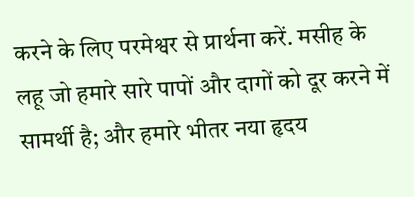करने के लिए परमेश्वर से प्रार्थना करें. मसीह के लहू जो हमारे सारे पापों और दागों को दूर करने में सामर्थी है; और हमारे भीतर नया हृदय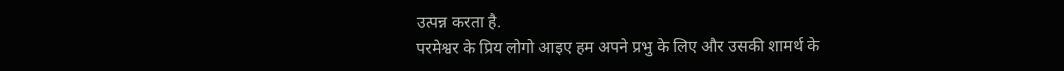उत्पन्न करता है.
परमेश्वर के प्रिय लोगो आइए हम अपने प्रभु के लिए और उसकी शामर्थ के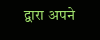द्वारा अपने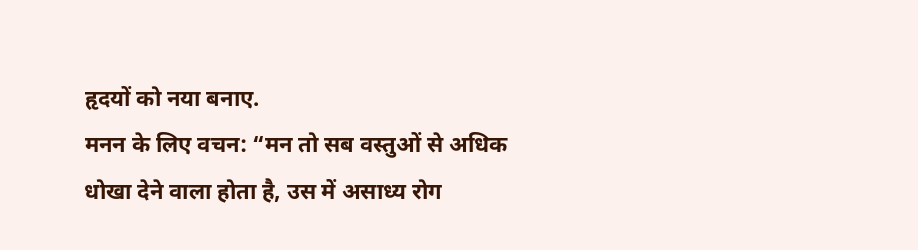हृदयों को नया बनाए.
मनन के लिए वचन: “मन तो सब वस्तुओं से अधिक धोखा देने वाला होता है, उस में असाध्य रोग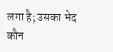लगा है; उसका भेद कौन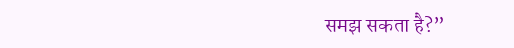समझ सकता है?”